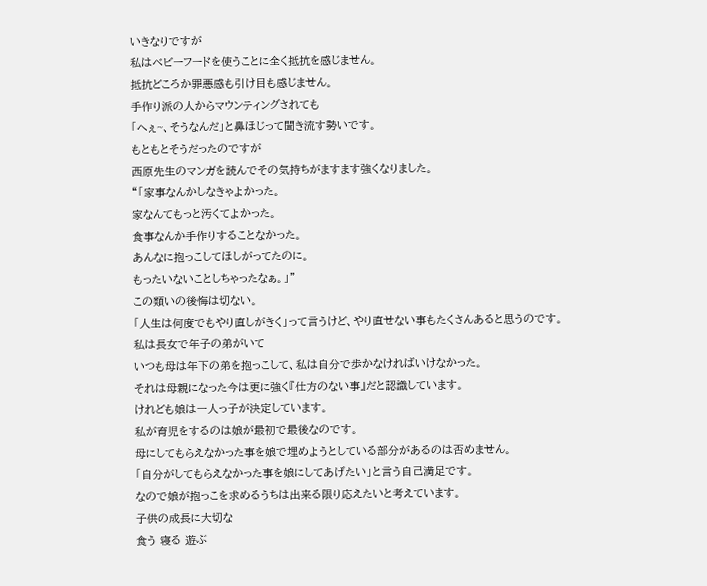いきなりですが
私はベビーフードを使うことに全く抵抗を感じません。
抵抗どころか罪悪感も引け目も感じません。
手作り派の人からマウンティングされても
「へぇ~、そうなんだ」と鼻ほじって聞き流す勢いです。
もともとそうだったのですが
西原先生のマンガを読んでその気持ちがますます強くなりました。
“「家事なんかしなきゃよかった。
家なんてもっと汚くてよかった。
食事なんか手作りすることなかった。
あんなに抱っこしてほしがってたのに。
もったいないことしちゃったなぁ。」”
この類いの後悔は切ない。
「人生は何度でもやり直しがきく」って言うけど、やり直せない事もたくさんあると思うのです。
私は長女で年子の弟がいて
いつも母は年下の弟を抱っこして、私は自分で歩かなければいけなかった。
それは母親になった今は更に強く『仕方のない事』だと認識しています。
けれども娘は一人っ子が決定しています。
私が育児をするのは娘が最初で最後なのです。
母にしてもらえなかった事を娘で埋めようとしている部分があるのは否めません。
「自分がしてもらえなかった事を娘にしてあげたい」と言う自己満足です。
なので娘が抱っこを求めるうちは出来る限り応えたいと考えています。
子供の成長に大切な
食う 寝る 遊ぶ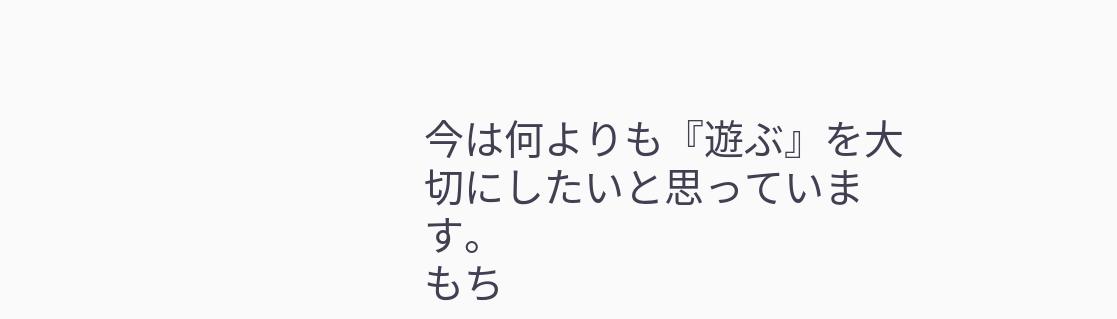今は何よりも『遊ぶ』を大切にしたいと思っています。
もち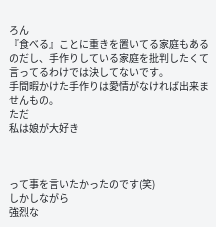ろん
『食べる』ことに重きを置いてる家庭もあるのだし、手作りしている家庭を批判したくて言ってるわけでは決してないです。
手間暇かけた手作りは愛情がなければ出来ませんもの。
ただ
私は娘が大好き



って事を言いたかったのです(笑)
しかしながら
強烈な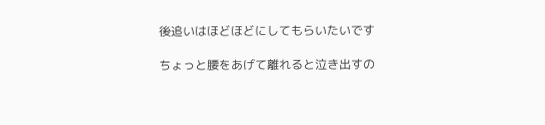後追いはほどほどにしてもらいたいです

ちょっと腰をあげて離れると泣き出すの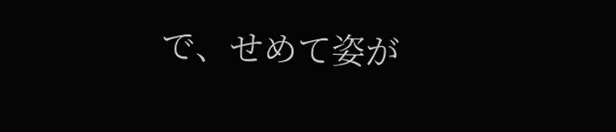で、せめて姿が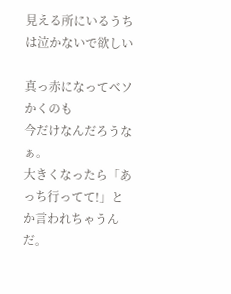見える所にいるうちは泣かないで欲しい

真っ赤になってベソかくのも
今だけなんだろうなぁ。
大きくなったら「あっち行ってて!」とか言われちゃうんだ。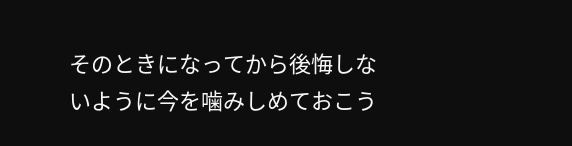そのときになってから後悔しないように今を噛みしめておこう